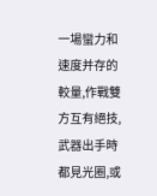一場蠻力和速度并存的較量,作戰雙方互有絕技,武器出手時都見光圈,或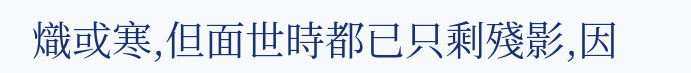熾或寒,但面世時都已只剩殘影,因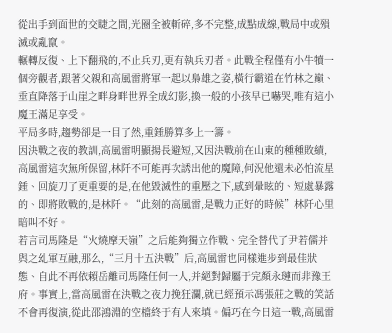從出手到面世的交睫之間,光圈全被斬碎,多不完整,成點成線,戰局中或殞滅或亂竄。
輾轉反復、上下翻飛的,不止兵刃,更有執兵刃者。此戰全程僅有小牛犢一個旁觀者,跟著父親和高風雷將軍一起以梟雄之姿,橫行霸道在竹林之巔、垂直降落于山崖之畔身畔世界全成幻影,換一般的小孩早已嚇哭,唯有這小魔王滿足享受。
平局多時,趨勢卻是一目了然,重錘勝算多上一籌。
因決戰之夜的教訓,高風雷明顯揚長避短,又因決戰前在山東的種種敗績,高風雷這次無所保留,林阡不可能再次誘出他的魔障,何況他還未必怕流星錘、回旋刀了更重要的是,在他毀滅性的重壓之下,感到暈眩的、短處暴露的、即將敗戰的,是林阡。“此刻的高風雷,是戰力正好的時候”林阡心里暗叫不好。
若言司馬隆是“火燒摩天嶺”之后能夠獨立作戰、完全替代了尹若儒并與之乣軍互融,那么,“三月十五決戰”后,高風雷也同樣進步到最佳狀態、自此不再依賴岳離司馬隆任何一人,并絕對歸屬于完顏永璉而非豫王府。事實上,當高風雷在決戰之夜力挽狂瀾,就已經預示馮張莊之戰的笑話不會再復演,從此邵鴻淵的空檔終于有人來填。偏巧在今日這一戰,高風雷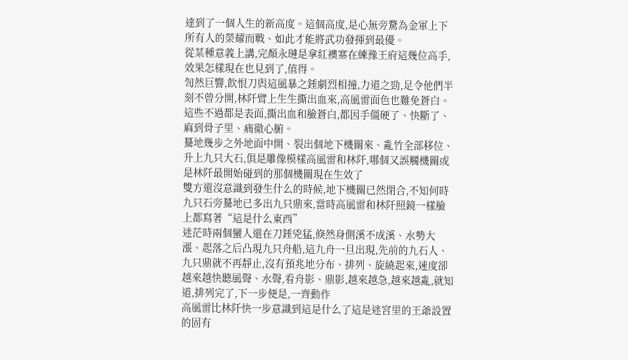達到了一個人生的新高度。這個高度,是心無旁騖為金軍上下所有人的榮耀而戰、如此才能將武功發揮到最優。
從某種意義上講,完顏永璉是拿紅襖寨在練豫王府這幾位高手,效果怎樣現在也見到了,值得。
訇然巨響,飲恨刀與這風暴之錘劇烈相撞,力道之勁,足令他們半刻不曾分開,林阡臂上生生撕出血來,高風雷面色也難免蒼白。這些不過都是表面,撕出血和臉蒼白,都因手僵硬了、快斷了、麻到骨子里、痛徹心腑。
驀地幾步之外地面中開、裂出個地下機關來、亂竹全部移位、升上九只大石,俱是雕像模樣高風雷和林阡,哪個又誤觸機關或是林阡最開始碰到的那個機關現在生效了
雙方還沒意識到發生什么的時候,地下機關已然閉合,不知何時九只石旁驀地已多出九只鼎來,當時高風雷和林阡照鏡一樣臉上都寫著“這是什么東西”
迷茫時兩個蠻人還在刀錘兇猛,倏然身側溪不成溪、水勢大漲、起落之后凸現九只舟船,這九舟一旦出現,先前的九石人、九只鼎就不再靜止,沒有預兆地分布、排列、旋繞起來,速度卻越來越快聽風聲、水聲,看舟影、鼎影,越來越急,越來越亂,就知道,排列完了,下一步便是,一齊動作
高風雷比林阡快一步意識到這是什么了這是迷宮里的王爺設置的固有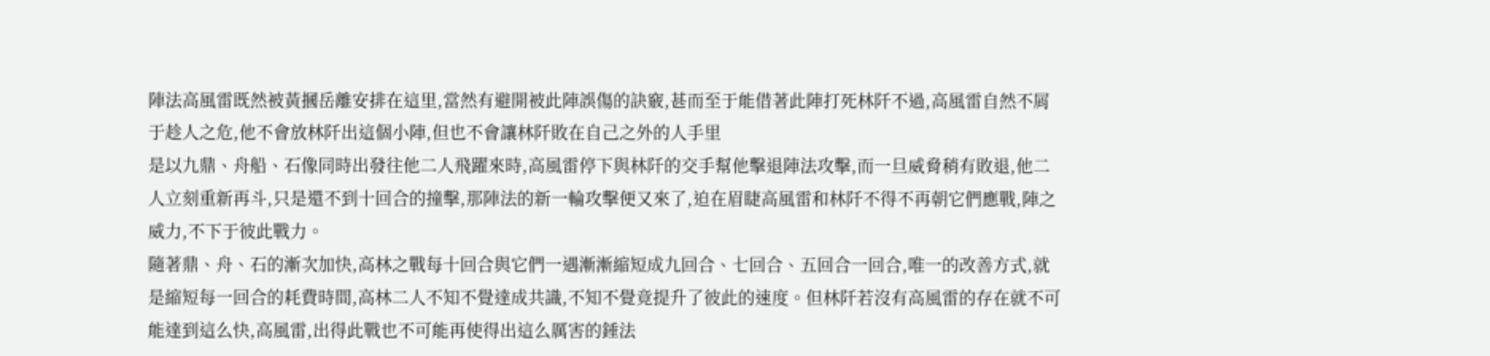陣法高風雷既然被黃摑岳離安排在這里,當然有避開被此陣誤傷的訣竅,甚而至于能借著此陣打死林阡不過,高風雷自然不屑于趁人之危,他不會放林阡出這個小陣,但也不會讓林阡敗在自己之外的人手里
是以九鼎、舟船、石像同時出發往他二人飛躍來時,高風雷停下與林阡的交手幫他擊退陣法攻擊,而一旦威脅稍有敗退,他二人立刻重新再斗,只是還不到十回合的撞擊,那陣法的新一輪攻擊便又來了,迫在眉睫高風雷和林阡不得不再朝它們應戰,陣之威力,不下于彼此戰力。
隨著鼎、舟、石的漸次加快,高林之戰每十回合與它們一遇漸漸縮短成九回合、七回合、五回合一回合,唯一的改善方式,就是縮短每一回合的耗費時間,高林二人不知不覺達成共識,不知不覺竟提升了彼此的速度。但林阡若沒有高風雷的存在就不可能達到這么快,高風雷,出得此戰也不可能再使得出這么厲害的錘法